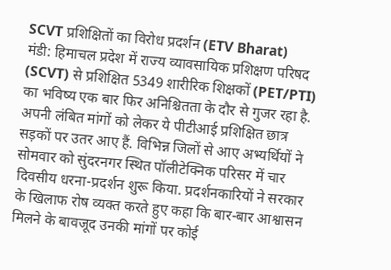SCVT प्रशिक्षितों का विरोध प्रदर्शन (ETV Bharat)
मंडी: हिमाचल प्रदेश में राज्य व्यावसायिक प्रशिक्षण परिषद (SCVT) से प्रशिक्षित 5349 शारीरिक शिक्षकों (PET/PTI) का भविष्य एक बार फिर अनिश्चितता के दौर से गुजर रहा है. अपनी लंबित मांगों को लेकर ये पीटीआई प्रशिक्षित छात्र सड़कों पर उतर आए हैं. विभिन्न जिलों से आए अभ्यर्थियों ने सोमवार को सुंदरनगर स्थित पॉलीटेक्निक परिसर में चार दिवसीय धरना-प्रदर्शन शुरू किया. प्रदर्शनकारियों ने सरकार के खिलाफ रोष व्यक्त करते हुए कहा कि बार-बार आश्वासन मिलने के बावजूद उनकी मांगों पर कोई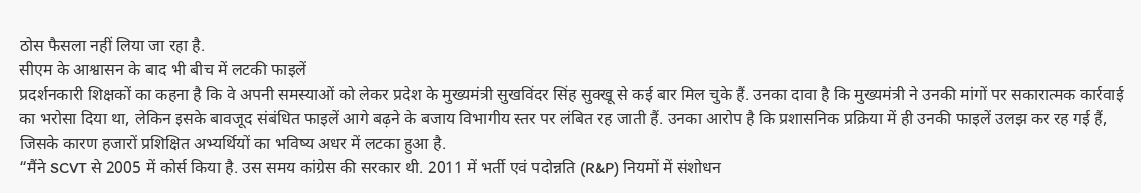ठोस फैसला नहीं लिया जा रहा है.
सीएम के आश्वासन के बाद भी बीच में लटकी फाइलें
प्रदर्शनकारी शिक्षकों का कहना है कि वे अपनी समस्याओं को लेकर प्रदेश के मुख्यमंत्री सुखविंदर सिंह सुक्खू से कई बार मिल चुके हैं. उनका दावा है कि मुख्यमंत्री ने उनकी मांगों पर सकारात्मक कार्रवाई का भरोसा दिया था, लेकिन इसके बावजूद संबंधित फाइलें आगे बढ़ने के बजाय विभागीय स्तर पर लंबित रह जाती हैं. उनका आरोप है कि प्रशासनिक प्रक्रिया में ही उनकी फाइलें उलझ कर रह गई हैं, जिसके कारण हजारों प्रशिक्षित अभ्यर्थियों का भविष्य अधर में लटका हुआ है.
“मैंने SCVT से 2005 में कोर्स किया है. उस समय कांग्रेस की सरकार थी. 2011 में भर्ती एवं पदोन्नति (R&P) नियमों में संशोधन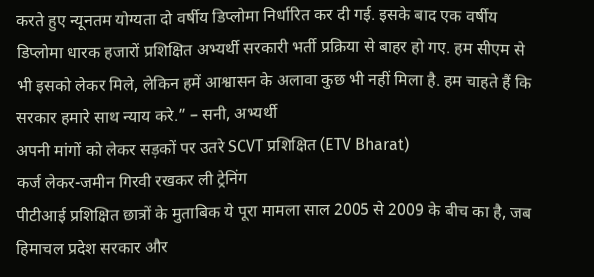करते हुए न्यूनतम योग्यता दो वर्षीय डिप्लोमा निर्धारित कर दी गई. इसके बाद एक वर्षीय डिप्लोमा धारक हजारों प्रशिक्षित अभ्यर्थी सरकारी भर्ती प्रक्रिया से बाहर हो गए. हम सीएम से भी इसको लेकर मिले, लेकिन हमें आश्वासन के अलावा कुछ भी नहीं मिला है. हम चाहते हैं कि सरकार हमारे साथ न्याय करे.” – सनी, अभ्यर्थी
अपनी मांगों को लेकर सड़कों पर उतरे SCVT प्रशिक्षित (ETV Bharat)
कर्ज लेकर-जमीन गिरवी रखकर ली ट्रेनिंग
पीटीआई प्रशिक्षित छात्रों के मुताबिक ये पूरा मामला साल 2005 से 2009 के बीच का है, जब हिमाचल प्रदेश सरकार और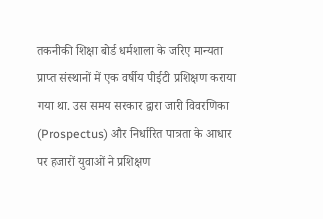तकनीकी शिक्षा बोर्ड धर्मशाला के जरिए मान्यता प्राप्त संस्थानों में एक वर्षीय पीईटी प्रशिक्षण कराया गया था. उस समय सरकार द्वारा जारी विवरणिका (Prospectus) और निर्धारित पात्रता के आधार पर हजारों युवाओं ने प्रशिक्षण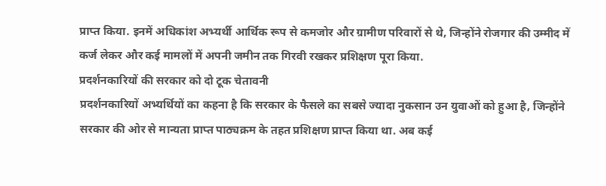प्राप्त किया. इनमें अधिकांश अभ्यर्थी आर्थिक रूप से कमजोर और ग्रामीण परिवारों से थे, जिन्होंने रोजगार की उम्मीद में कर्ज लेकर और कई मामलों में अपनी जमीन तक गिरवी रखकर प्रशिक्षण पूरा किया.
प्रदर्शनकारियों की सरकार को दो टूक चेतावनी
प्रदर्शनकारियों अभ्यर्थियों का कहना है कि सरकार के फैसले का सबसे ज्यादा नुकसान उन युवाओं को हुआ है, जिन्होंने सरकार की ओर से मान्यता प्राप्त पाठ्यक्रम के तहत प्रशिक्षण प्राप्त किया था. अब कई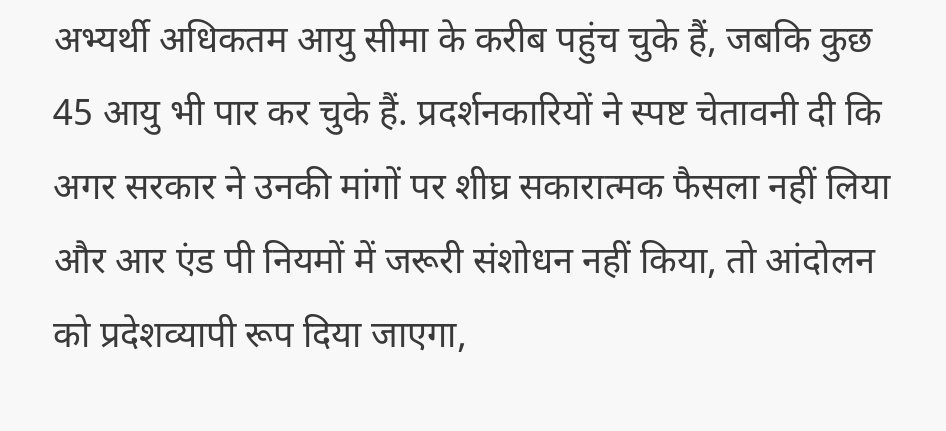अभ्यर्थी अधिकतम आयु सीमा के करीब पहुंच चुके हैं, जबकि कुछ 45 आयु भी पार कर चुके हैं. प्रदर्शनकारियों ने स्पष्ट चेतावनी दी कि अगर सरकार ने उनकी मांगों पर शीघ्र सकारात्मक फैसला नहीं लिया और आर एंड पी नियमों में जरूरी संशोधन नहीं किया, तो आंदोलन को प्रदेशव्यापी रूप दिया जाएगा,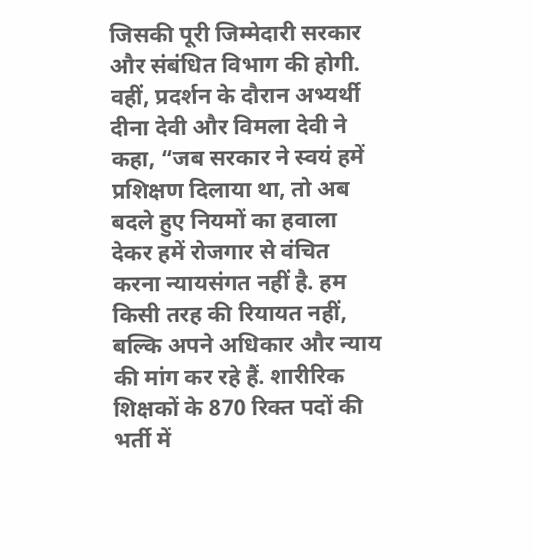जिसकी पूरी जिम्मेदारी सरकार और संबंधित विभाग की होगी.
वहीं, प्रदर्शन के दौरान अभ्यर्थी दीना देवी और विमला देवी ने कहा, “जब सरकार ने स्वयं हमें प्रशिक्षण दिलाया था, तो अब बदले हुए नियमों का हवाला देकर हमें रोजगार से वंचित करना न्यायसंगत नहीं है. हम किसी तरह की रियायत नहीं, बल्कि अपने अधिकार और न्याय की मांग कर रहे हैं. शारीरिक शिक्षकों के 870 रिक्त पदों की भर्ती में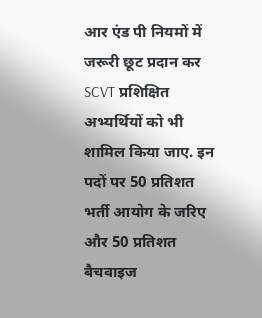आर एंड पी नियमों में जरूरी छूट प्रदान कर SCVT प्रशिक्षित अभ्यर्थियों को भी शामिल किया जाए. इन पदों पर 50 प्रतिशत भर्ती आयोग के जरिए और 50 प्रतिशत बैचवाइज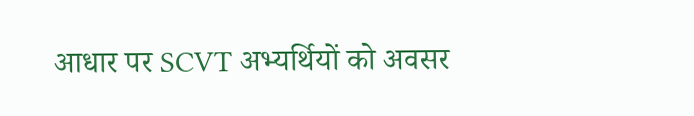आधार पर SCVT अभ्यर्थियों को अवसर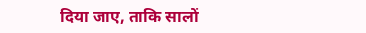दिया जाए, ताकि सालों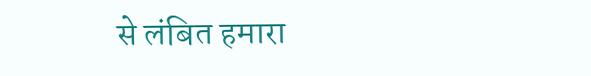से लंबित हमारा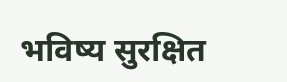भविष्य सुरक्षित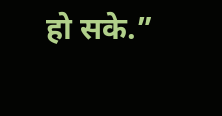हो सके.”